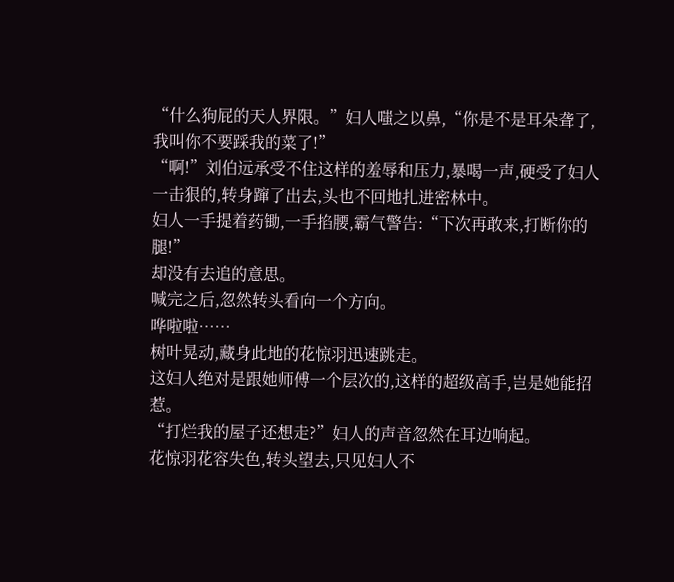“什么狗屁的天人界限。”妇人嗤之以鼻,“你是不是耳朵聋了,我叫你不要踩我的菜了!”
“啊!”刘伯远承受不住这样的羞辱和压力,暴喝一声,硬受了妇人一击狠的,转身蹿了出去,头也不回地扎进密林中。
妇人一手提着药锄,一手掐腰,霸气警告:“下次再敢来,打断你的腿!”
却没有去追的意思。
喊完之后,忽然转头看向一个方向。
哗啦啦……
树叶晃动,藏身此地的花惊羽迅速跳走。
这妇人绝对是跟她师傅一个层次的,这样的超级高手,岂是她能招惹。
“打烂我的屋子还想走?”妇人的声音忽然在耳边响起。
花惊羽花容失色,转头望去,只见妇人不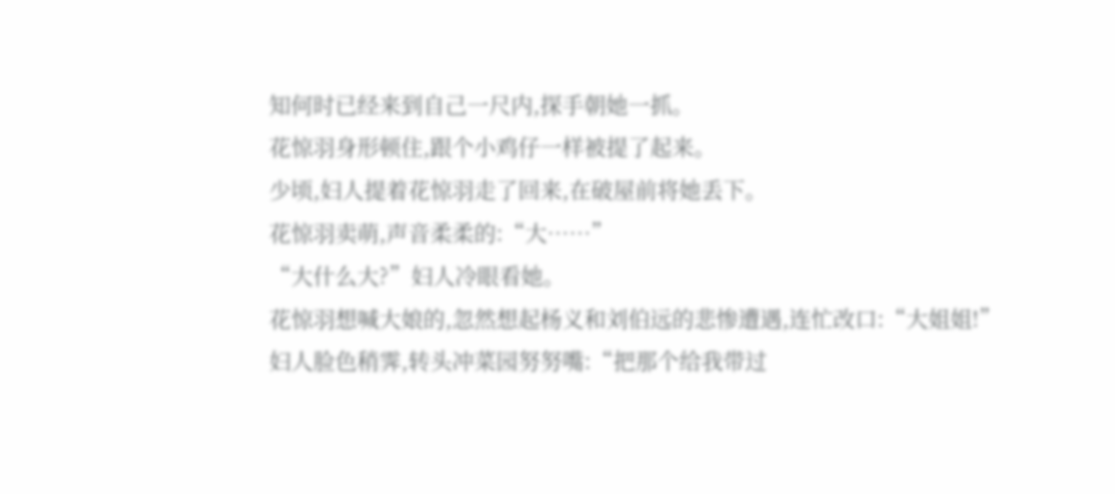知何时已经来到自己一尺内,探手朝她一抓。
花惊羽身形顿住,跟个小鸡仔一样被提了起来。
少顷,妇人提着花惊羽走了回来,在破屋前将她丢下。
花惊羽卖萌,声音柔柔的:“大……”
“大什么大?”妇人冷眼看她。
花惊羽想喊大娘的,忽然想起杨义和刘伯远的悲惨遭遇,连忙改口:“大姐姐!”
妇人脸色稍霁,转头冲菜园努努嘴:“把那个给我带过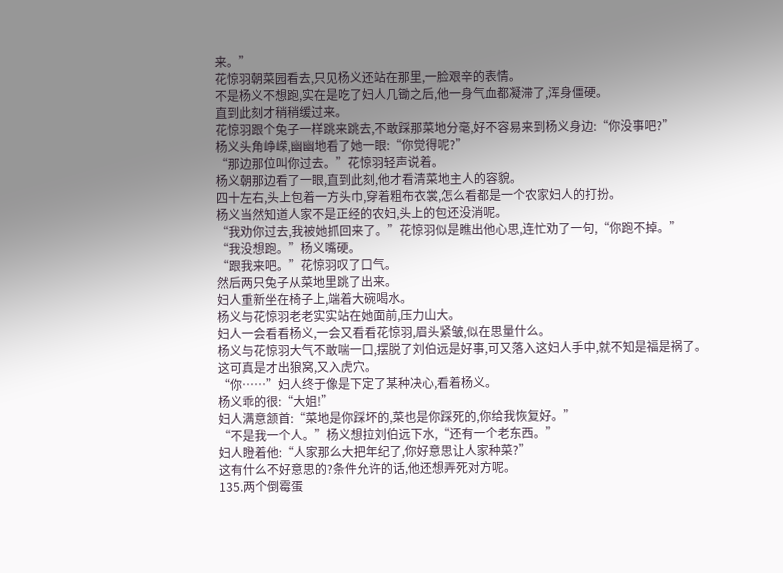来。”
花惊羽朝菜园看去,只见杨义还站在那里,一脸艰辛的表情。
不是杨义不想跑,实在是吃了妇人几锄之后,他一身气血都凝滞了,浑身僵硬。
直到此刻才稍稍缓过来。
花惊羽跟个兔子一样跳来跳去,不敢踩那菜地分毫,好不容易来到杨义身边:“你没事吧?”
杨义头角峥嵘,幽幽地看了她一眼:“你觉得呢?”
“那边那位叫你过去。”花惊羽轻声说着。
杨义朝那边看了一眼,直到此刻,他才看清菜地主人的容貌。
四十左右,头上包着一方头巾,穿着粗布衣裳,怎么看都是一个农家妇人的打扮。
杨义当然知道人家不是正经的农妇,头上的包还没消呢。
“我劝你过去,我被她抓回来了。”花惊羽似是瞧出他心思,连忙劝了一句,“你跑不掉。”
“我没想跑。”杨义嘴硬。
“跟我来吧。”花惊羽叹了口气。
然后两只兔子从菜地里跳了出来。
妇人重新坐在椅子上,端着大碗喝水。
杨义与花惊羽老老实实站在她面前,压力山大。
妇人一会看看杨义,一会又看看花惊羽,眉头紧皱,似在思量什么。
杨义与花惊羽大气不敢喘一口,摆脱了刘伯远是好事,可又落入这妇人手中,就不知是福是祸了。
这可真是才出狼窝,又入虎穴。
“你……”妇人终于像是下定了某种决心,看着杨义。
杨义乖的很:“大姐!”
妇人满意颔首:“菜地是你踩坏的,菜也是你踩死的,你给我恢复好。”
“不是我一个人。”杨义想拉刘伯远下水,“还有一个老东西。”
妇人瞪着他:“人家那么大把年纪了,你好意思让人家种菜?”
这有什么不好意思的?条件允许的话,他还想弄死对方呢。
135.两个倒霉蛋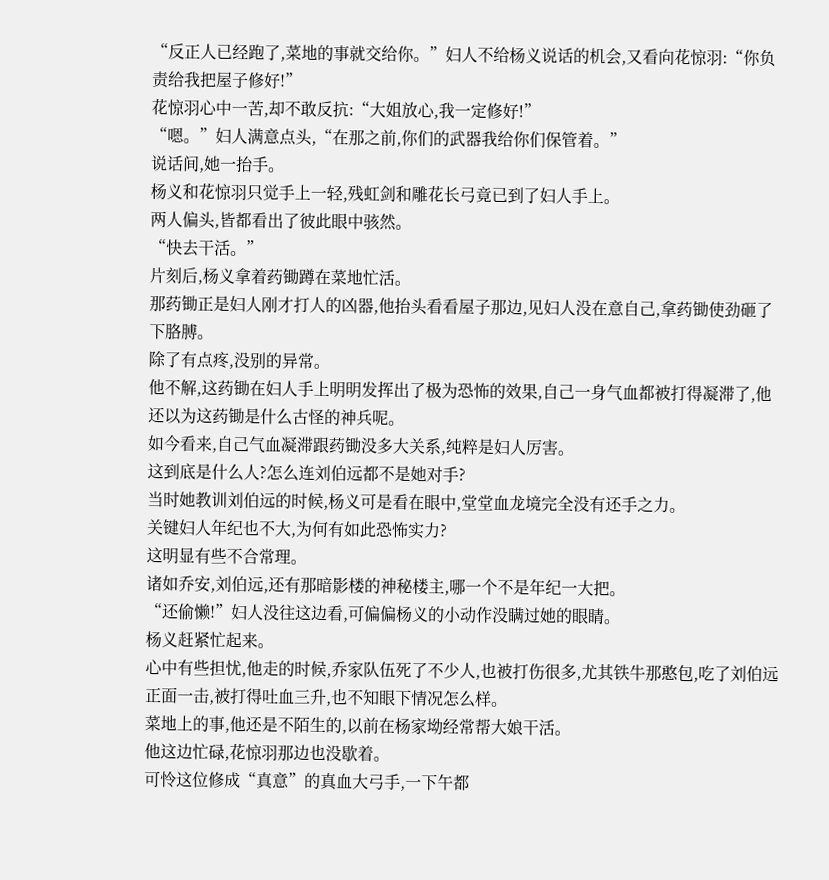“反正人已经跑了,菜地的事就交给你。”妇人不给杨义说话的机会,又看向花惊羽:“你负责给我把屋子修好!”
花惊羽心中一苦,却不敢反抗:“大姐放心,我一定修好!”
“嗯。”妇人满意点头,“在那之前,你们的武器我给你们保管着。”
说话间,她一抬手。
杨义和花惊羽只觉手上一轻,残虹剑和雕花长弓竟已到了妇人手上。
两人偏头,皆都看出了彼此眼中骇然。
“快去干活。”
片刻后,杨义拿着药锄蹲在菜地忙活。
那药锄正是妇人刚才打人的凶器,他抬头看看屋子那边,见妇人没在意自己,拿药锄使劲砸了下胳膊。
除了有点疼,没别的异常。
他不解,这药锄在妇人手上明明发挥出了极为恐怖的效果,自己一身气血都被打得凝滞了,他还以为这药锄是什么古怪的神兵呢。
如今看来,自己气血凝滞跟药锄没多大关系,纯粹是妇人厉害。
这到底是什么人?怎么连刘伯远都不是她对手?
当时她教训刘伯远的时候,杨义可是看在眼中,堂堂血龙境完全没有还手之力。
关键妇人年纪也不大,为何有如此恐怖实力?
这明显有些不合常理。
诸如乔安,刘伯远,还有那暗影楼的神秘楼主,哪一个不是年纪一大把。
“还偷懒!”妇人没往这边看,可偏偏杨义的小动作没瞒过她的眼睛。
杨义赶紧忙起来。
心中有些担忧,他走的时候,乔家队伍死了不少人,也被打伤很多,尤其铁牛那憨包,吃了刘伯远正面一击,被打得吐血三升,也不知眼下情况怎么样。
菜地上的事,他还是不陌生的,以前在杨家坳经常帮大娘干活。
他这边忙碌,花惊羽那边也没歇着。
可怜这位修成“真意”的真血大弓手,一下午都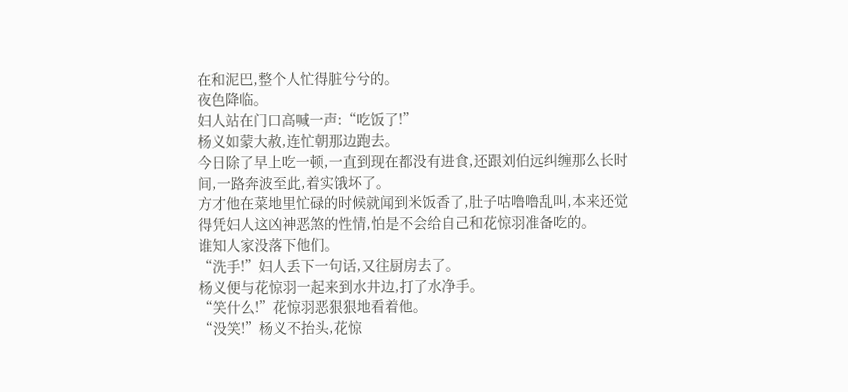在和泥巴,整个人忙得脏兮兮的。
夜色降临。
妇人站在门口高喊一声:“吃饭了!”
杨义如蒙大赦,连忙朝那边跑去。
今日除了早上吃一顿,一直到现在都没有进食,还跟刘伯远纠缠那么长时间,一路奔波至此,着实饿坏了。
方才他在菜地里忙碌的时候就闻到米饭香了,肚子咕噜噜乱叫,本来还觉得凭妇人这凶神恶煞的性情,怕是不会给自己和花惊羽准备吃的。
谁知人家没落下他们。
“洗手!”妇人丢下一句话,又往厨房去了。
杨义便与花惊羽一起来到水井边,打了水净手。
“笑什么!”花惊羽恶狠狠地看着他。
“没笑!”杨义不抬头,花惊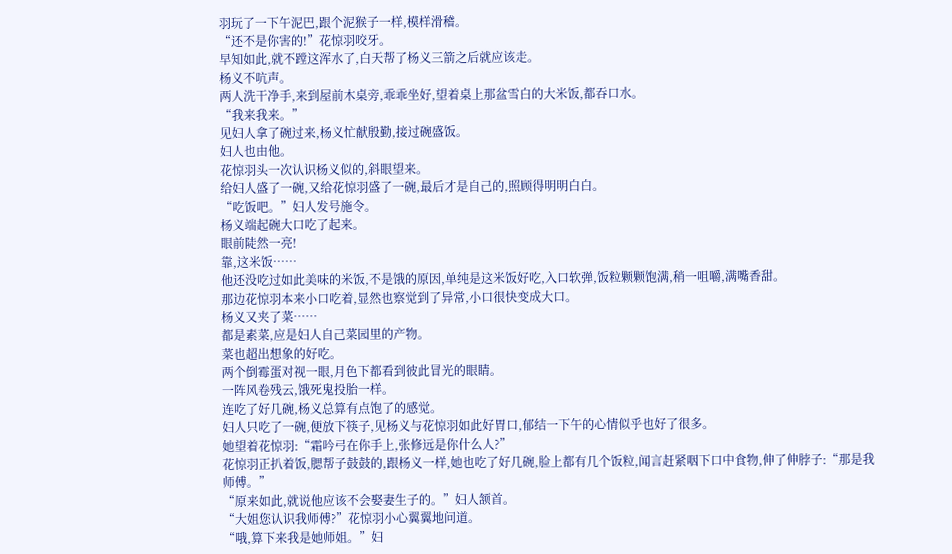羽玩了一下午泥巴,跟个泥猴子一样,模样滑稽。
“还不是你害的!”花惊羽咬牙。
早知如此,就不蹚这浑水了,白天帮了杨义三箭之后就应该走。
杨义不吭声。
两人洗干净手,来到屋前木桌旁,乖乖坐好,望着桌上那盆雪白的大米饭,都吞口水。
“我来我来。”
见妇人拿了碗过来,杨义忙献殷勤,接过碗盛饭。
妇人也由他。
花惊羽头一次认识杨义似的,斜眼望来。
给妇人盛了一碗,又给花惊羽盛了一碗,最后才是自己的,照顾得明明白白。
“吃饭吧。”妇人发号施令。
杨义端起碗大口吃了起来。
眼前陡然一亮!
靠,这米饭……
他还没吃过如此美味的米饭,不是饿的原因,单纯是这米饭好吃,入口软弹,饭粒颗颗饱满,稍一咀嚼,满嘴香甜。
那边花惊羽本来小口吃着,显然也察觉到了异常,小口很快变成大口。
杨义又夹了菜……
都是素菜,应是妇人自己菜园里的产物。
菜也超出想象的好吃。
两个倒霉蛋对视一眼,月色下都看到彼此冒光的眼睛。
一阵风卷残云,饿死鬼投胎一样。
连吃了好几碗,杨义总算有点饱了的感觉。
妇人只吃了一碗,便放下筷子,见杨义与花惊羽如此好胃口,郁结一下午的心情似乎也好了很多。
她望着花惊羽:“霜吟弓在你手上,张修远是你什么人?”
花惊羽正扒着饭,腮帮子鼓鼓的,跟杨义一样,她也吃了好几碗,脸上都有几个饭粒,闻言赶紧咽下口中食物,伸了伸脖子:“那是我师傅。”
“原来如此,就说他应该不会娶妻生子的。”妇人颔首。
“大姐您认识我师傅?”花惊羽小心翼翼地问道。
“哦,算下来我是她师姐。”妇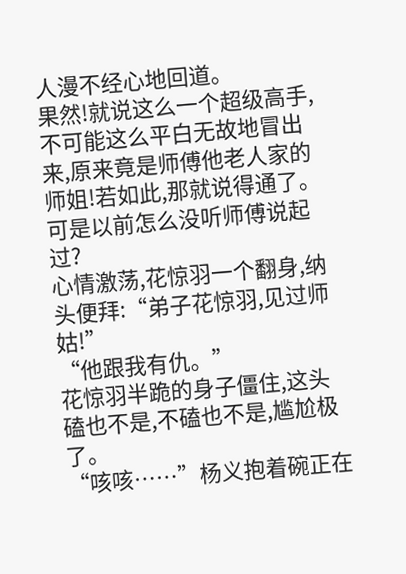人漫不经心地回道。
果然!就说这么一个超级高手,不可能这么平白无故地冒出来,原来竟是师傅他老人家的师姐!若如此,那就说得通了。
可是以前怎么没听师傅说起过?
心情激荡,花惊羽一个翻身,纳头便拜:“弟子花惊羽,见过师姑!”
“他跟我有仇。”
花惊羽半跪的身子僵住,这头磕也不是,不磕也不是,尴尬极了。
“咳咳……”杨义抱着碗正在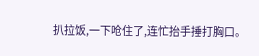扒拉饭,一下呛住了,连忙抬手捶打胸口。